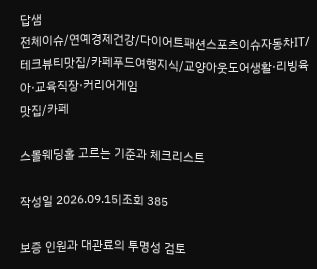답샘
전체이슈/연예경제건강/다이어트패션스포츠이슈자동차IT/테크뷰티맛집/카페푸드여행지식/교양아웃도어생활·리빙육아·교육직장·커리어게임
맛집/카페

스몰웨딩홀 고르는 기준과 체크리스트

작성일 2026.09.15|조회 385

보증 인원과 대관료의 투명성 검토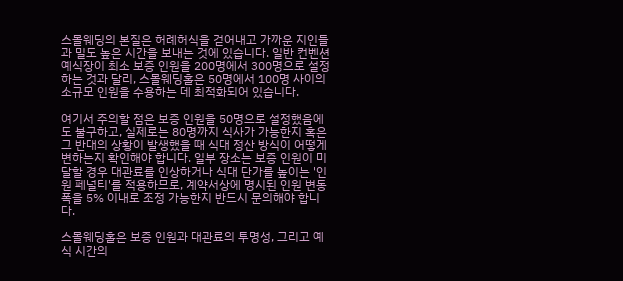스몰웨딩의 본질은 허례허식을 걷어내고 가까운 지인들과 밀도 높은 시간을 보내는 것에 있습니다. 일반 컨벤션 예식장이 최소 보증 인원을 200명에서 300명으로 설정하는 것과 달리, 스몰웨딩홀은 50명에서 100명 사이의 소규모 인원을 수용하는 데 최적화되어 있습니다.

여기서 주의할 점은 보증 인원을 50명으로 설정했음에도 불구하고, 실제로는 80명까지 식사가 가능한지 혹은 그 반대의 상황이 발생했을 때 식대 정산 방식이 어떻게 변하는지 확인해야 합니다. 일부 장소는 보증 인원이 미달할 경우 대관료를 인상하거나 식대 단가를 높이는 '인원 페널티'를 적용하므로, 계약서상에 명시된 인원 변동 폭을 5% 이내로 조정 가능한지 반드시 문의해야 합니다.

스몰웨딩홀은 보증 인원과 대관료의 투명성, 그리고 예식 시간의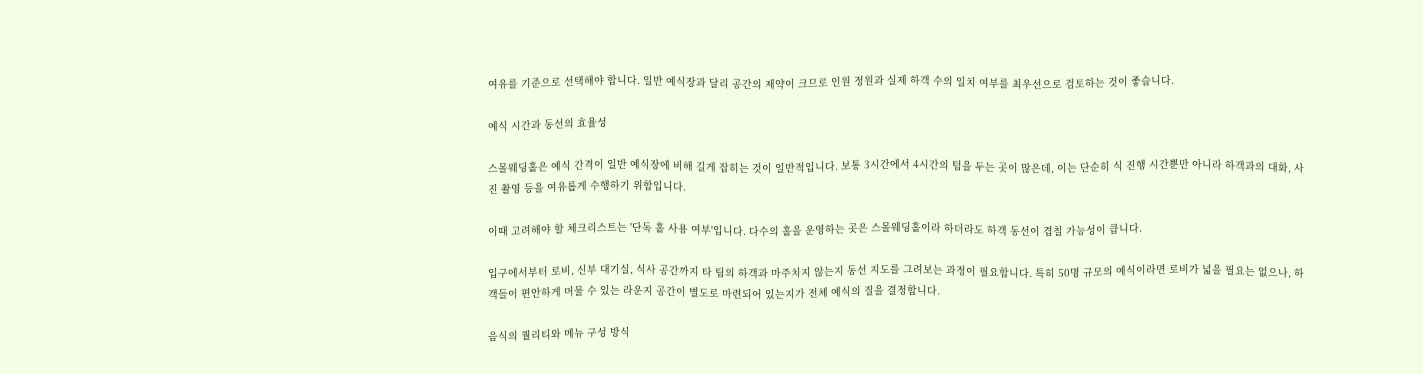여유를 기준으로 선택해야 합니다. 일반 예식장과 달리 공간의 제약이 크므로 인원 정원과 실제 하객 수의 일치 여부를 최우선으로 검토하는 것이 좋습니다.

예식 시간과 동선의 효율성

스몰웨딩홀은 예식 간격이 일반 예식장에 비해 길게 잡히는 것이 일반적입니다. 보통 3시간에서 4시간의 텀을 두는 곳이 많은데, 이는 단순히 식 진행 시간뿐만 아니라 하객과의 대화, 사진 촬영 등을 여유롭게 수행하기 위함입니다.

이때 고려해야 할 체크리스트는 '단독 홀 사용 여부'입니다. 다수의 홀을 운영하는 곳은 스몰웨딩홀이라 하더라도 하객 동선이 겹칠 가능성이 큽니다.

입구에서부터 로비, 신부 대기실, 식사 공간까지 타 팀의 하객과 마주치지 않는지 동선 지도를 그려보는 과정이 필요합니다. 특히 50명 규모의 예식이라면 로비가 넓을 필요는 없으나, 하객들이 편안하게 머물 수 있는 라운지 공간이 별도로 마련되어 있는지가 전체 예식의 질을 결정합니다.

음식의 퀄리티와 메뉴 구성 방식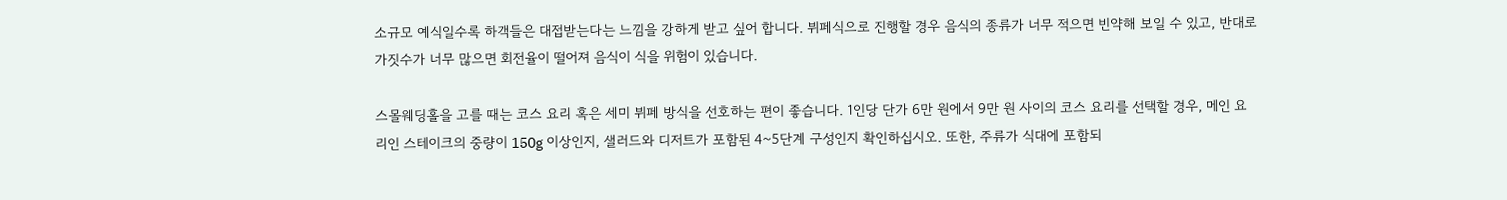소규모 예식일수록 하객들은 대접받는다는 느낌을 강하게 받고 싶어 합니다. 뷔페식으로 진행할 경우 음식의 종류가 너무 적으면 빈약해 보일 수 있고, 반대로 가짓수가 너무 많으면 회전율이 떨어져 음식이 식을 위험이 있습니다.

스몰웨딩홀을 고를 때는 코스 요리 혹은 세미 뷔페 방식을 선호하는 편이 좋습니다. 1인당 단가 6만 원에서 9만 원 사이의 코스 요리를 선택할 경우, 메인 요리인 스테이크의 중량이 150g 이상인지, 샐러드와 디저트가 포함된 4~5단계 구성인지 확인하십시오. 또한, 주류가 식대에 포함되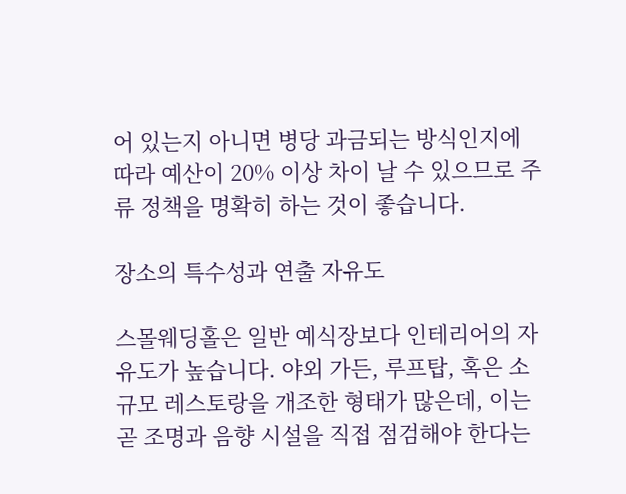어 있는지 아니면 병당 과금되는 방식인지에 따라 예산이 20% 이상 차이 날 수 있으므로 주류 정책을 명확히 하는 것이 좋습니다.

장소의 특수성과 연출 자유도

스몰웨딩홀은 일반 예식장보다 인테리어의 자유도가 높습니다. 야외 가든, 루프탑, 혹은 소규모 레스토랑을 개조한 형태가 많은데, 이는 곧 조명과 음향 시설을 직접 점검해야 한다는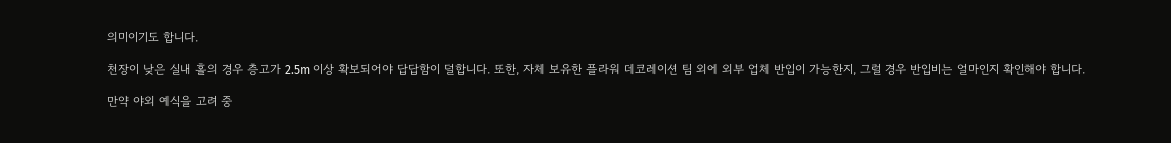의미이기도 합니다.

천장이 낮은 실내 홀의 경우 층고가 2.5m 이상 확보되어야 답답함이 덜합니다. 또한, 자체 보유한 플라워 데코레이션 팀 외에 외부 업체 반입이 가능한지, 그럴 경우 반입비는 얼마인지 확인해야 합니다.

만약 야외 예식을 고려 중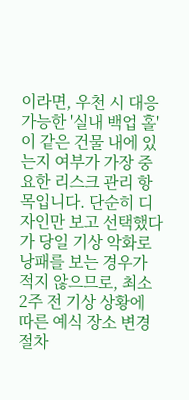이라면, 우천 시 대응 가능한 '실내 백업 홀'이 같은 건물 내에 있는지 여부가 가장 중요한 리스크 관리 항목입니다. 단순히 디자인만 보고 선택했다가 당일 기상 악화로 낭패를 보는 경우가 적지 않으므로, 최소 2주 전 기상 상황에 따른 예식 장소 변경 절차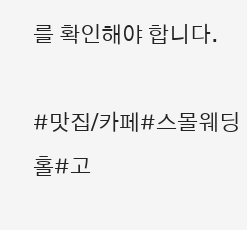를 확인해야 합니다.

#맛집/카페#스몰웨딩홀#고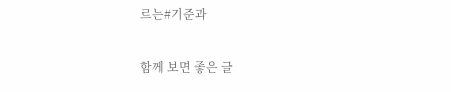르는#기준과

함께 보면 좋은 글